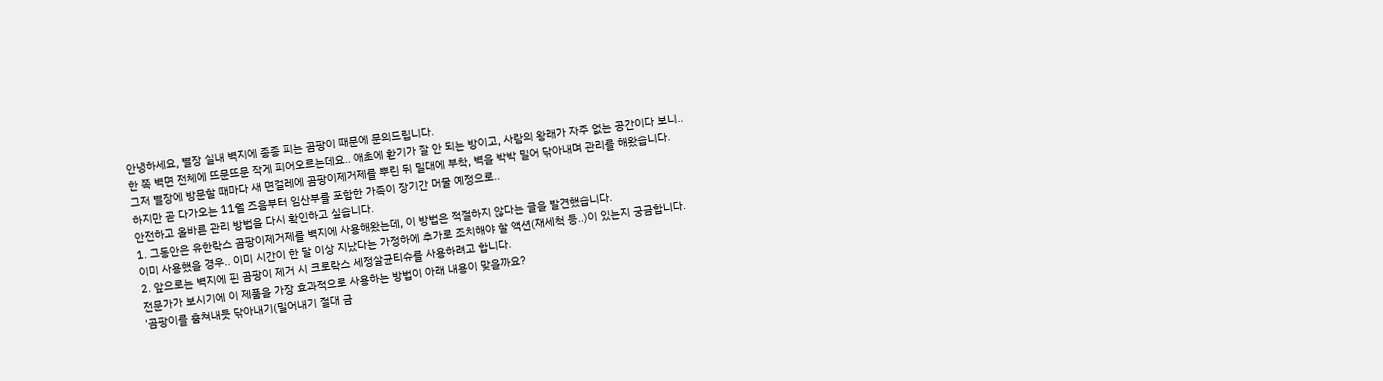안녕하세요, 별장 실내 벽지에 종종 피는 곰팡이 때문에 문의드립니다.
한 쪽 벽면 전체에 뜨문뜨문 작게 피어오르는데요.. 애초에 환기가 잘 안 되는 방이고, 사람의 왕래가 자주 없는 공간이다 보니..
그저 별장에 방문할 때마다 새 면걸레에 곰팡이제거제를 뿌린 뒤 밀대에 부착, 벽을 박박 밀어 닦아내며 관리를 해왔습니다.
하지만 곧 다가오는 11월 즈음부터 임산부를 포함한 가족이 장기간 머물 예정으로..
안전하고 올바른 관리 방법을 다시 확인하고 싶습니다.
1. 그동안은 유한락스 곰팡이제거제를 벽지에 사용해왔는데, 이 방법은 적절하지 않다는 글을 발견했습니다.
이미 사용했을 경우.. 이미 시간이 한 달 이상 지났다는 가정하에 추가로 조치해야 할 액션(재세척 등..)이 있는지 궁금합니다.
2. 앞으로는 벽지에 핀 곰팡이 제거 시 크로락스 세정살균티슈를 사용하려고 합니다.
전문가가 보시기에 이 제품을 가장 효과적으로 사용하는 방법이 아래 내용이 맞을까요?
'곰팡이를 훔쳐내듯 닦아내기(밀어내기 절대 금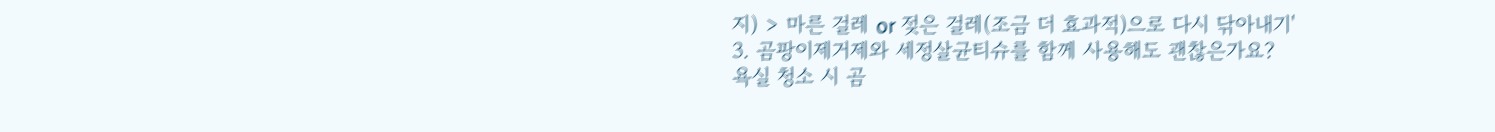지) > 마른 걸레 or 젖은 걸레(조금 더 효과적)으로 다시 닦아내기'
3. 곰팡이제거제와 세정살균티슈를 함께 사용해도 괜찮은가요?
욕실 청소 시 곰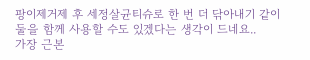팡이제거제 후 세정살균티슈로 한 번 더 닦아내기 같이 둘을 함께 사용할 수도 있겠다는 생각이 드네요..
가장 근본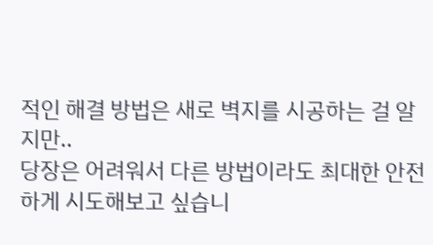적인 해결 방법은 새로 벽지를 시공하는 걸 알지만..
당장은 어려워서 다른 방법이라도 최대한 안전하게 시도해보고 싶습니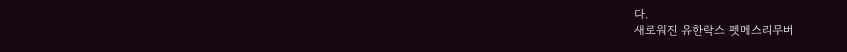다.
새로워진 유한락스 펫메스리무버